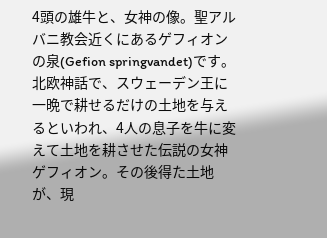4頭の雄牛と、女神の像。聖アルバニ教会近くにあるゲフィオンの泉(Gefion springvandet)です。北欧神話で、スウェーデン王に一晩で耕せるだけの土地を与えるといわれ、4人の息子を牛に変えて土地を耕させた伝説の女神ゲフィオン。その後得た土地が、現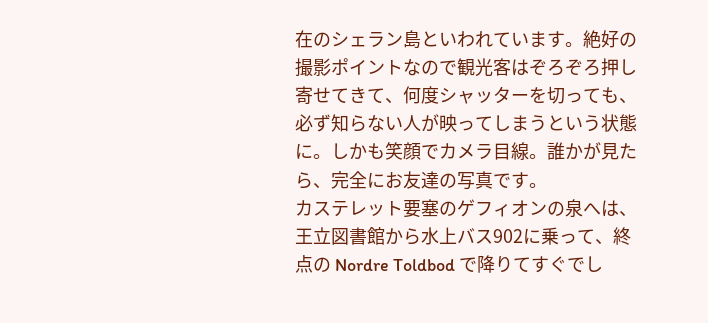在のシェラン島といわれています。絶好の撮影ポイントなので観光客はぞろぞろ押し寄せてきて、何度シャッターを切っても、必ず知らない人が映ってしまうという状態に。しかも笑顔でカメラ目線。誰かが見たら、完全にお友達の写真です。
カステレット要塞のゲフィオンの泉へは、王立図書館から水上バス902に乗って、終点の Nordre Toldbod で降りてすぐでし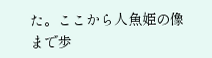た。ここから人魚姫の像まで歩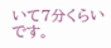いて7分くらいです。